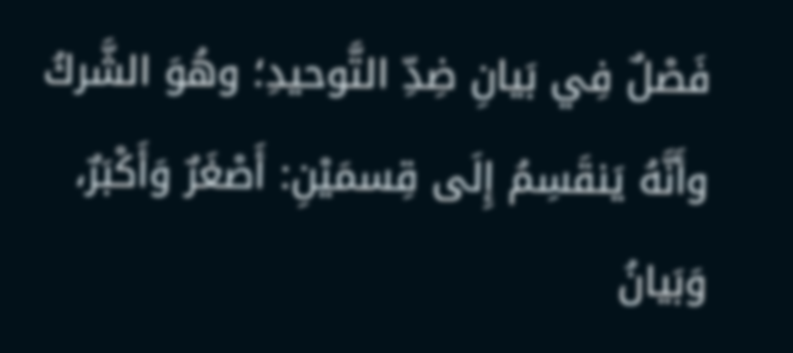فَصْلٌ فِي بَيانِ ضِدِّ التَّوحيدِ؛ وهُوَ الشَّركُ
وأَنَّهُ يَنقَسِمُ إِلَى قِسمَيْنِ: أَصْغَرٌ وَأَكْبَرٌ، وَبَيانُ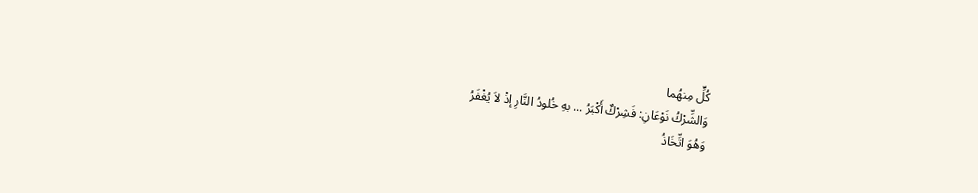كُلٍّ مِنهُما
وَالشِّرْكُ نَوْعَانِ: فَشِرْكٌ أَكْبَرُ ... بهِ خُلودُ النَّارِ إذْ لاَ يُغْفَرُ
وَهُوَ اتِّخَاذُ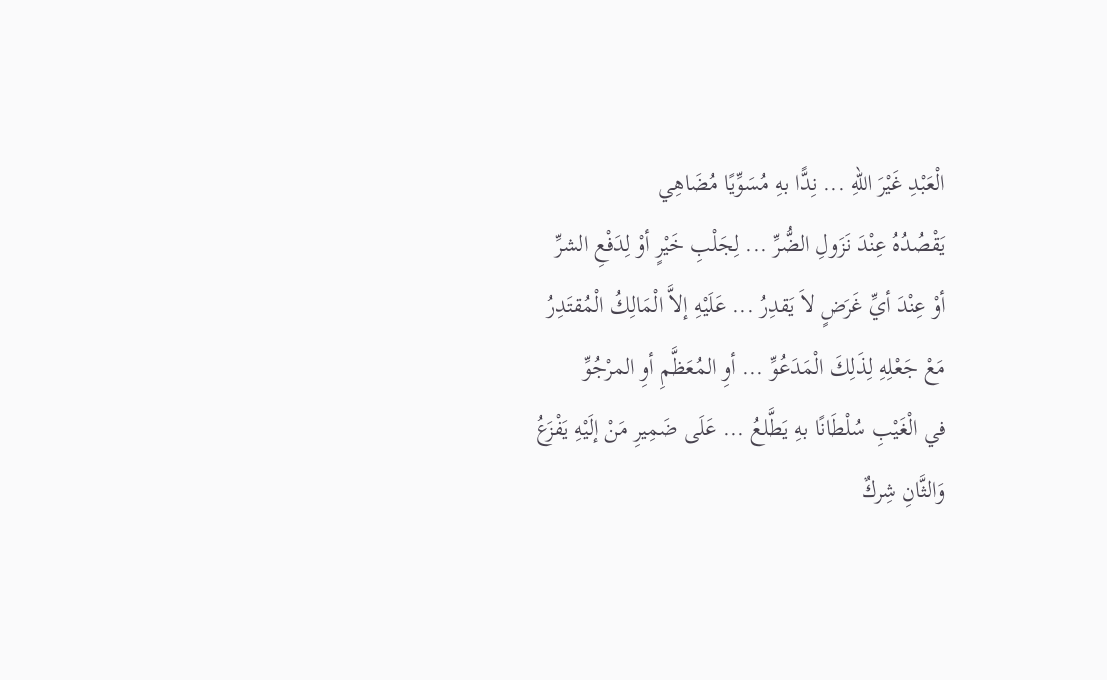الْعَبْدِ غَيْرَ اللهِ ... نِدًّا بهِ مُسَوِّيًا مُضَاهِي
يَقْصُدُهُ عِنْدَ نَزَولِ الضُّرِّ ... لِجَلْبِ خَيْرٍ أوْ لِدَفْعِ الشرِّ
أوْ عِنْدَ أيِّ غَرَضٍ لاَ يَقدِرُ ... عَلَيْهِ إلاَّ الْمَالِكُ الْمُقتَدِرُ
مَعْ جَعْلِهِ لِذَلِكَ الْمَدَعُوِّ ... أوِ المُعَظَّمِ أوِ المرْجُوِّ
في الْغَيْبِ سُلْطَانًا بهِ يَطَّلعُ ... عَلَى ضَمِيرِ مَنْ إلَيْهِ يَفْزَعُ
وَالثَّانِ شِركٌ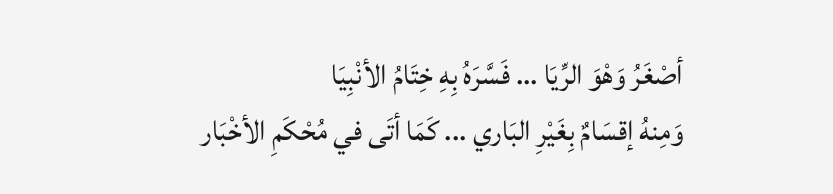أصْغَرُ وَهْوَ الرِّيَا ... فَسَّرَهُ بِهِ خِتَامُ الأنْبِيَا
وَمِنهُ إقسَامٌ بِغَيْرِ البَاري ... كَمَا أتَى في مُحْكَمِ الأخْبَار